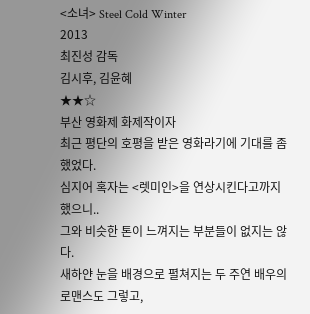<소녀> Steel Cold Winter
2013
최진성 감독
김시후, 김윤혜
★★☆
부산 영화제 화제작이자
최근 평단의 호평을 받은 영화라기에 기대를 좀 했었다.
심지어 혹자는 <렛미인>을 연상시킨다고까지 했으니..
그와 비슷한 톤이 느껴지는 부분들이 없지는 않다.
새하얀 눈을 배경으로 펼쳐지는 두 주연 배우의 로맨스도 그렇고,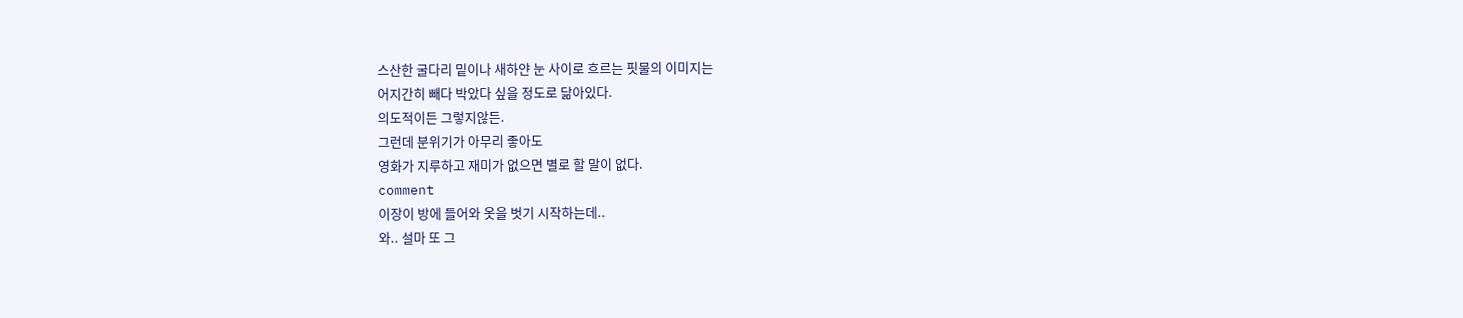스산한 굴다리 밑이나 새하얀 눈 사이로 흐르는 핏물의 이미지는
어지간히 빼다 박았다 싶을 정도로 닮아있다.
의도적이든 그렇지않든.
그런데 분위기가 아무리 좋아도
영화가 지루하고 재미가 없으면 별로 할 말이 없다.
comment
이장이 방에 들어와 옷을 벗기 시작하는데..
와.. 설마 또 그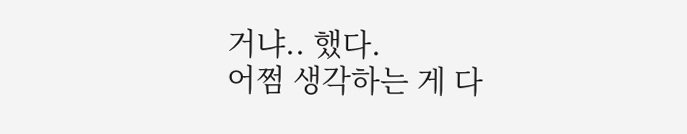거냐.. 했다.
어쩜 생각하는 게 다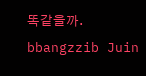똑같을까.
bbangzzib Juin